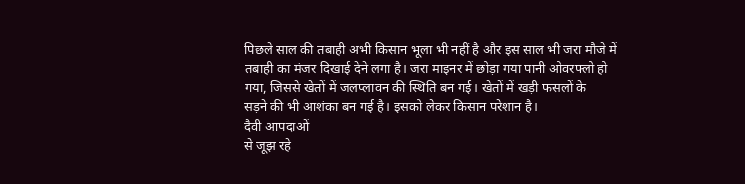पिछले साल की तबाही अभी किसान भूला भी नहीं है और इस साल भी जरा मौजे में
तबाही का मंजर दिखाई देने लगा है। जरा माइनर में छोड़ा गया पानी ओवरफ्लो हो
गया, जिससे खेतों में जलप्लावन की स्थिति बन गई। खेतों में खड़ी फसलों के
सड़ने की भी आशंका बन गई है। इसको लेकर किसान परेशान है।
दैवी आपदाओं
से जूझ रहे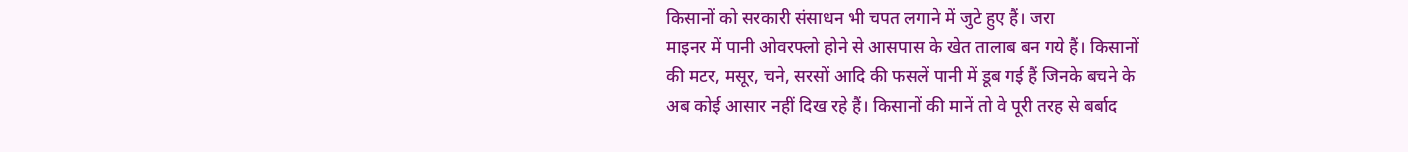किसानों को सरकारी संसाधन भी चपत लगाने में जुटे हुए हैं। जरा
माइनर में पानी ओवरफ्लो होने से आसपास के खेत तालाब बन गये हैं। किसानों
की मटर, मसूर, चने, सरसों आदि की फसलें पानी में डूब गई हैं जिनके बचने के
अब कोई आसार नहीं दिख रहे हैं। किसानों की मानें तो वे पूरी तरह से बर्बाद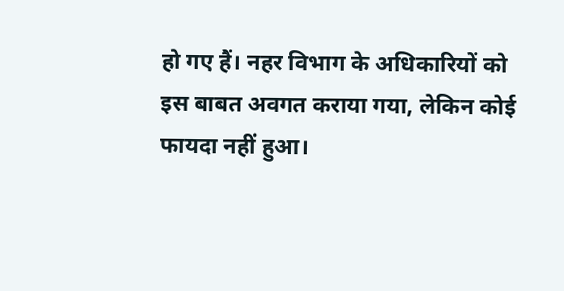हो गए हैं। नहर विभाग के अधिकारियों को
इस बाबत अवगत कराया गया, लेकिन कोई
फायदा नहीं हुआ।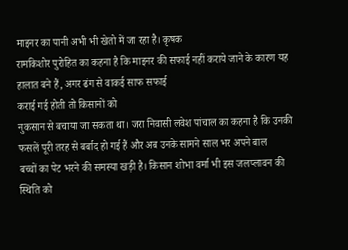माइनर का पानी अभी भी खेतो में जा रहा है। कृषक
रामकिशोर पुरोहित का कहना है कि माइनर की सफाई नहीं कराये जाने के कारण यह
हालात बने हैं, अगर ढंग से वाकई साफ सफाई
कराई गई होती तो किसानों को
नुकसान से बचाया जा सकता था। जरा निवासी लवेश पांचाल का कहना है कि उनकी
फसलें पूरी तरह से बर्बाद हो गई हैं और अब उनके सामने साल भर अपने बाल
बच्चों का पेट भरने की समस्या खड़ी है। किसान शोभा वर्मा भी इस जलप्लावन की
स्थिति को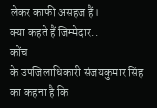लेकर काफी असहज हैं।
क्या कहते हैं जिम्मेदार..
कोंच
के उपजिलाधिकारी संजयकुमार सिंह का कहना है कि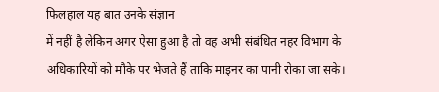फिलहाल यह बात उनके संज्ञान
में नहीं है लेकिन अगर ऐसा हुआ है तो वह अभी संबंधित नहर विभाग के
अधिकारियों को मौके पर भेजते हैं ताकि माइनर का पानी रोका जा सके।